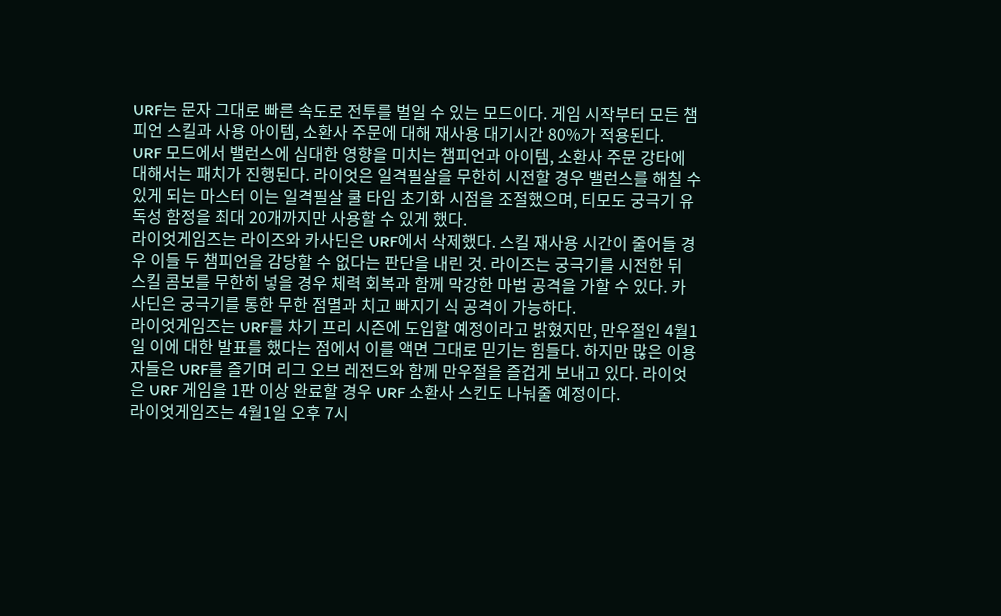URF는 문자 그대로 빠른 속도로 전투를 벌일 수 있는 모드이다. 게임 시작부터 모든 챔피언 스킬과 사용 아이템, 소환사 주문에 대해 재사용 대기시간 80%가 적용된다.
URF 모드에서 밸런스에 심대한 영향을 미치는 챔피언과 아이템, 소환사 주문 강타에 대해서는 패치가 진행된다. 라이엇은 일격필살을 무한히 시전할 경우 밸런스를 해칠 수 있게 되는 마스터 이는 일격필살 쿨 타임 초기화 시점을 조절했으며, 티모도 궁극기 유독성 함정을 최대 20개까지만 사용할 수 있게 했다.
라이엇게임즈는 라이즈와 카사딘은 URF에서 삭제했다. 스킬 재사용 시간이 줄어들 경우 이들 두 챔피언을 감당할 수 없다는 판단을 내린 것. 라이즈는 궁극기를 시전한 뒤 스킬 콤보를 무한히 넣을 경우 체력 회복과 함께 막강한 마법 공격을 가할 수 있다. 카사딘은 궁극기를 통한 무한 점멸과 치고 빠지기 식 공격이 가능하다.
라이엇게임즈는 URF를 차기 프리 시즌에 도입할 예정이라고 밝혔지만, 만우절인 4월1일 이에 대한 발표를 했다는 점에서 이를 액면 그대로 믿기는 힘들다. 하지만 많은 이용자들은 URF를 즐기며 리그 오브 레전드와 함께 만우절을 즐겁게 보내고 있다. 라이엇은 URF 게임을 1판 이상 완료할 경우 URF 소환사 스킨도 나눠줄 예정이다.
라이엇게임즈는 4월1일 오후 7시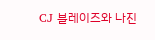CJ 블레이즈와 나진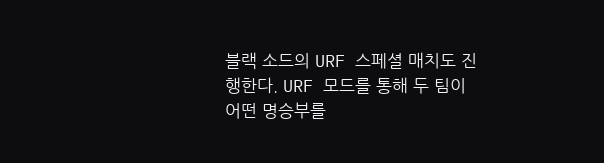블랙 소드의 URF 스페셜 매치도 진행한다. URF 모드를 통해 두 팀이 어떤 명승부를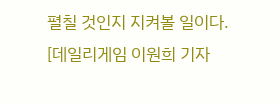펼칠 것인지 지켜볼 일이다.
[데일리게임 이원희 기자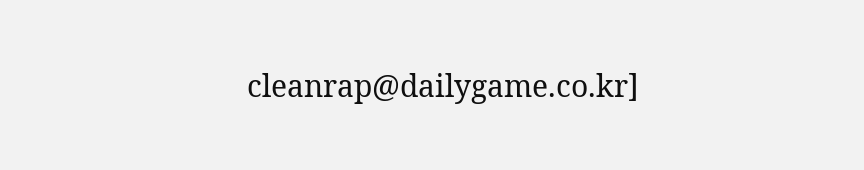cleanrap@dailygame.co.kr]